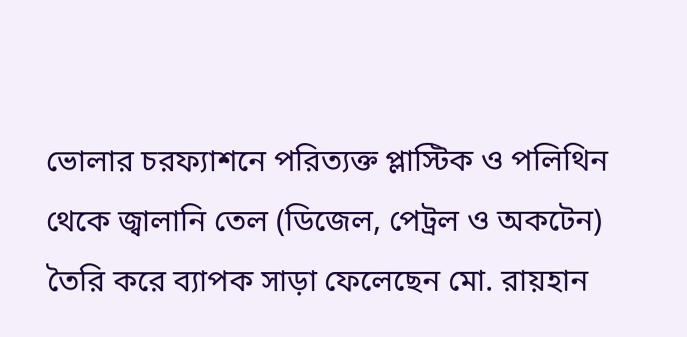ভোলার চরফ্যাশনে পরিত্যক্ত প্লাস্টিক ও পলিথিন থেকে জ্বালানি তেল (ডিজেল, পেট্রল ও অকটেন) তৈরি করে ব্যাপক সাড়া ফেলেছেন মো. রায়হান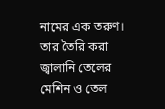নামের এক তরুণ। তার তৈরি করা জ্বালানি তেলের মেশিন ও তেল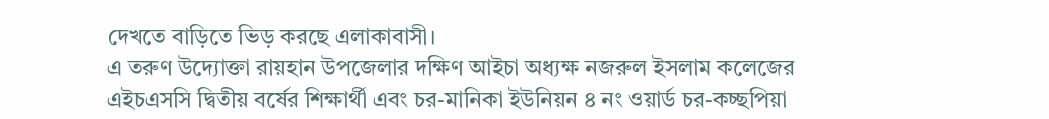দেখতে বাড়িতে ভিড় করছে এলাকাবাসী।
এ তরুণ উদ্যোক্তা রায়হান উপজেলার দক্ষিণ আইচা অধ্যক্ষ নজরুল ইসলাম কলেজের এইচএসসি দ্বিতীয় বর্ষের শিক্ষার্থী এবং চর-মানিকা ইউনিয়ন ৪ নং ওয়ার্ড চর-কচ্ছপিয়া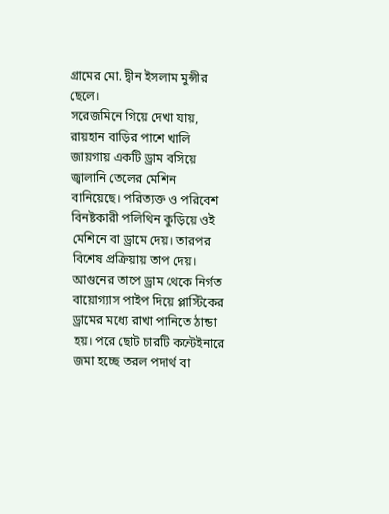গ্রামের মো. দ্বীন ইসলাম মুন্সীর ছেলে।
সরেজমিনে গিয়ে দেখা যায়, রায়হান বাড়ির পাশে খালি জায়গায় একটি ড্রাম বসিয়ে জ্বালানি তেলের মেশিন বানিয়েছে। পরিত্যক্ত ও পরিবেশ বিনষ্টকারী পলিথিন কুড়িয়ে ওই মেশিনে বা ড্রামে দেয়। তারপর বিশেষ প্রক্রিয়ায় তাপ দেয়। আগুনের তাপে ড্রাম থেকে নির্গত বায়োগ্যাস পাইপ দিয়ে প্লাস্টিকের ড্রামের মধ্যে রাখা পানিতে ঠান্ডা হয়। পরে ছোট চারটি কন্টেইনারে জমা হচ্ছে তরল পদার্থ বা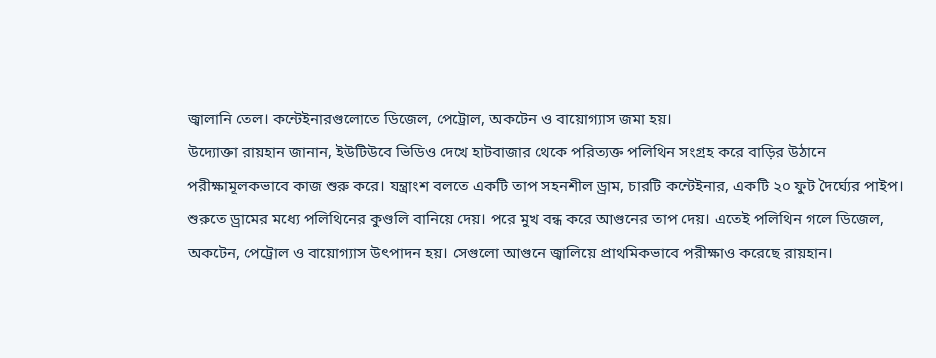জ্বালানি তেল। কন্টেইনারগুলোতে ডিজেল, পেট্রোল, অকটেন ও বায়োগ্যাস জমা হয়।
উদ্যোক্তা রায়হান জানান, ইউটিউবে ভিডিও দেখে হাটবাজার থেকে পরিত্যক্ত পলিথিন সংগ্রহ করে বাড়ির উঠানে পরীক্ষামূলকভাবে কাজ শুরু করে। যন্ত্রাংশ বলতে একটি তাপ সহনশীল ড্রাম, চারটি কন্টেইনার, একটি ২০ ফুট দৈর্ঘ্যের পাইপ। শুরুতে ড্রামের মধ্যে পলিথিনের কুণ্ডলি বানিয়ে দেয়। পরে মুখ বন্ধ করে আগুনের তাপ দেয়। এতেই পলিথিন গলে ডিজেল, অকটেন, পেট্রোল ও বায়োগ্যাস উৎপাদন হয়। সেগুলো আগুনে জ্বালিয়ে প্রাথমিকভাবে পরীক্ষাও করেছে রায়হান।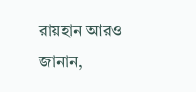রায়হান আরও জানান,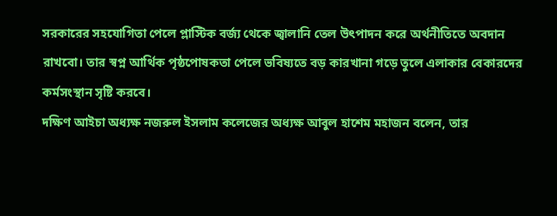সরকারের সহযোগিতা পেলে প্লাস্টিক বর্জ্য থেকে জ্বালানি তেল উৎপাদন করে অর্থনীতিতে অবদান রাখবো। তার স্বপ্ন আর্থিক পৃষ্ঠপোষকতা পেলে ভবিষ্যতে বড় কারখানা গড়ে তুলে এলাকার বেকারদের কর্মসংস্থান সৃষ্টি করবে।
দক্ষিণ আইচা অধ্যক্ষ নজরুল ইসলাম কলেজের অধ্যক্ষ আবুল হাশেম মহাজন বলেন, তার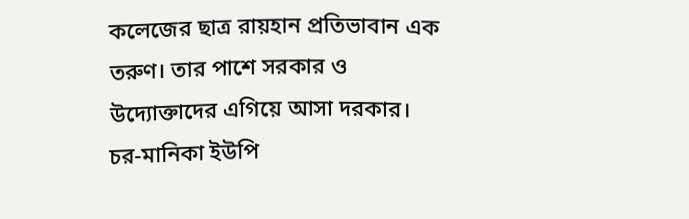কলেজের ছাত্র রায়হান প্রতিভাবান এক তরুণ। তার পাশে সরকার ও উদ্যোক্তাদের এগিয়ে আসা দরকার।
চর-মানিকা ইউপি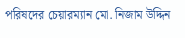পরিষদের চেয়ারম্যান মো. নিজাম উদ্দিন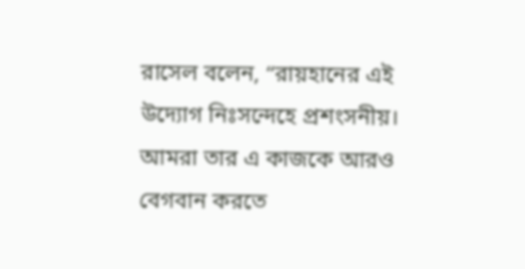রাসেল বলেন, “রায়হানের এই উদ্যোগ নিঃসন্দেহে প্রশংসনীয়। আমরা তার এ কাজকে আরও বেগবান করতে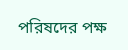পরিষদের পক্ষ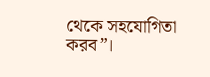থেকে সহযোগিতা করব”।